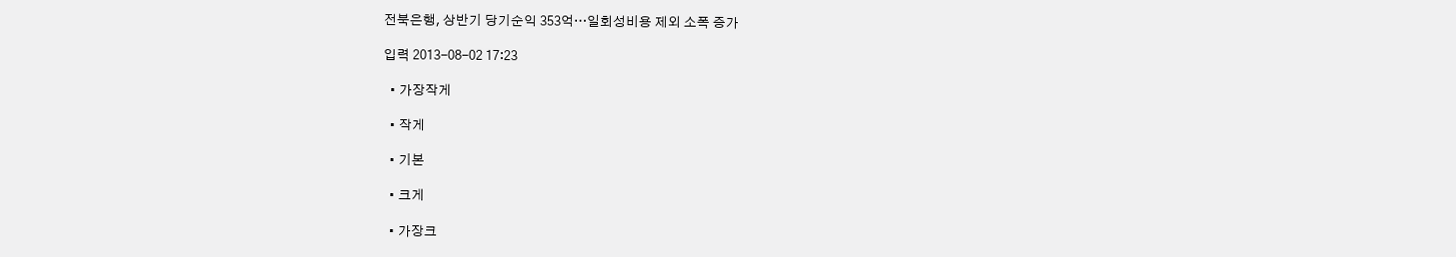전북은행, 상반기 당기순익 353억…일회성비용 제외 소폭 증가

입력 2013-08-02 17:23

  • 가장작게

  • 작게

  • 기본

  • 크게

  • 가장크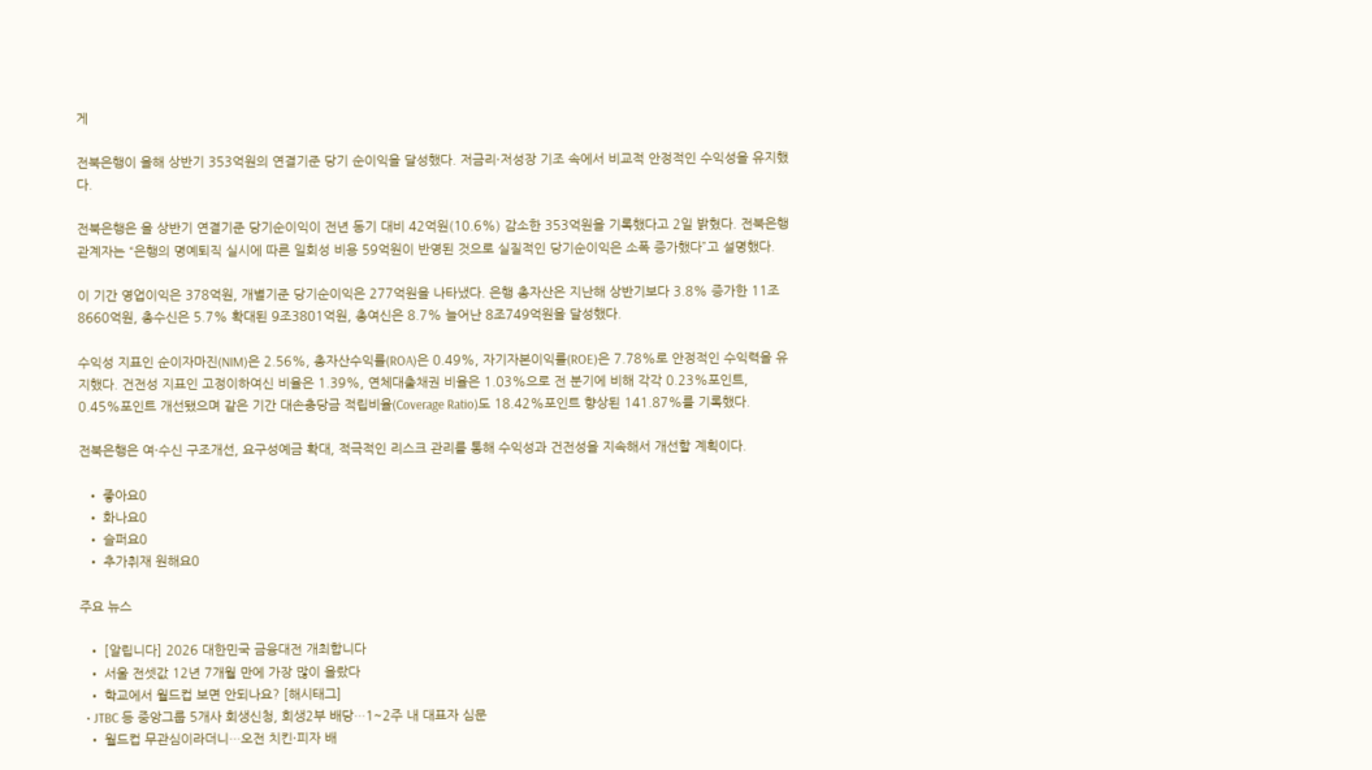게

전북은행이 올해 상반기 353억원의 연결기준 당기 순이익을 달성했다. 저금리·저성장 기조 속에서 비교적 안정적인 수익성을 유지했다.

전북은행은 올 상반기 연결기준 당기순이익이 전년 동기 대비 42억원(10.6%) 감소한 353억원을 기록했다고 2일 밝혔다. 전북은행 관계자는 “은행의 명예퇴직 실시에 따른 일회성 비용 59억원이 반영된 것으로 실질적인 당기순이익은 소폭 증가했다”고 설명했다.

이 기간 영업이익은 378억원, 개별기준 당기순이익은 277억원을 나타냈다. 은행 총자산은 지난해 상반기보다 3.8% 증가한 11조 8660억원, 총수신은 5.7% 확대된 9조3801억원, 총여신은 8.7% 늘어난 8조749억원을 달성했다.

수익성 지표인 순이자마진(NIM)은 2.56%, 총자산수익률(ROA)은 0.49%, 자기자본이익률(ROE)은 7.78%로 안정적인 수익력을 유지했다. 건전성 지표인 고정이하여신 비율은 1.39%, 연체대출채권 비율은 1.03%으로 전 분기에 비해 각각 0.23%포인트, 0.45%포인트 개선됐으며 같은 기간 대손충당금 적립비율(Coverage Ratio)도 18.42%포인트 향상된 141.87%를 기록했다.

전북은행은 여·수신 구조개선, 요구성예금 확대, 적극적인 리스크 관리를 통해 수익성과 건전성을 지속해서 개선할 계획이다.

  • 좋아요0
  • 화나요0
  • 슬퍼요0
  • 추가취재 원해요0

주요 뉴스

  • [알립니다] 2026 대한민국 금융대전 개최합니다
  • 서울 전셋값 12년 7개월 만에 가장 많이 올랐다
  • 학교에서 월드컵 보면 안되나요? [해시태그]
  • JTBC 등 중앙그룹 5개사 회생신청, 회생2부 배당…1~2주 내 대표자 심문
  • 월드컵 무관심이라더니…오전 치킨·피자 배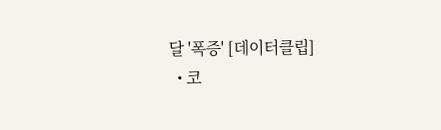달 '폭증' [데이터클립]
  • 코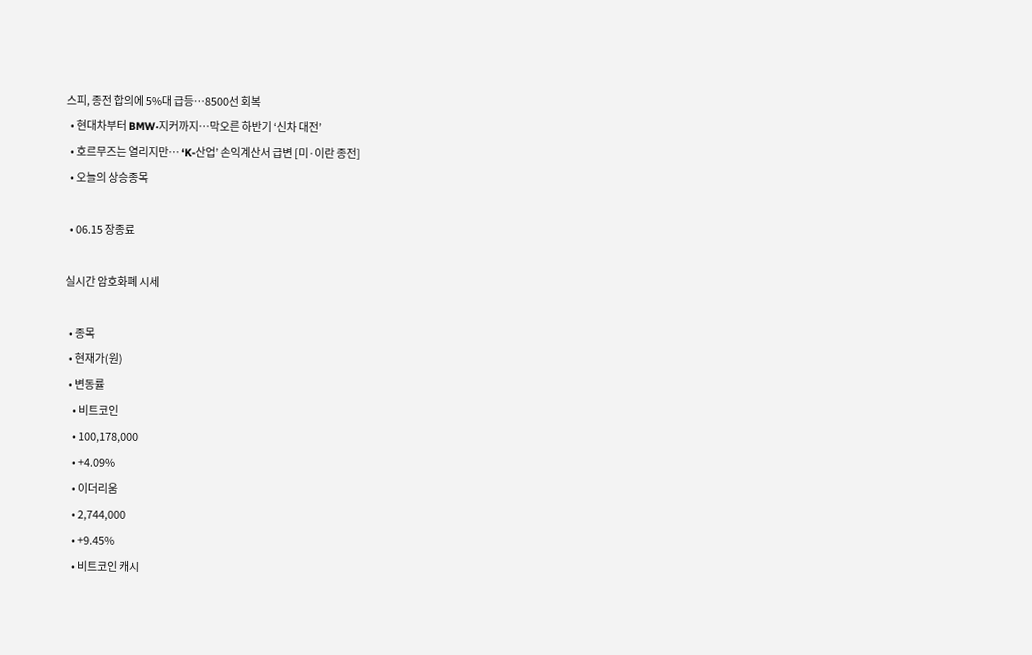스피, 종전 합의에 5%대 급등…8500선 회복
  • 현대차부터 BMW·지커까지…막오른 하반기 ‘신차 대전’
  • 호르무즈는 열리지만… ‘K-산업’ 손익계산서 급변 [미·이란 종전]
  • 오늘의 상승종목

  • 06.15 장종료

실시간 암호화폐 시세

  • 종목
  • 현재가(원)
  • 변동률
    • 비트코인
    • 100,178,000
    • +4.09%
    • 이더리움
    • 2,744,000
    • +9.45%
    • 비트코인 캐시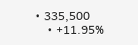• 335,500
    • +11.95%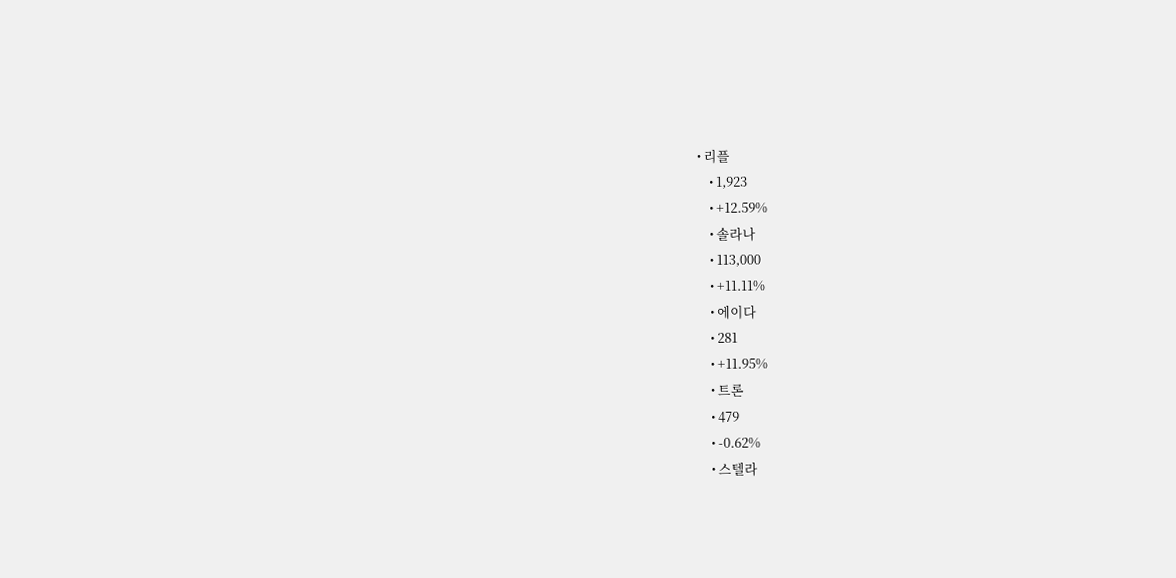• 리플
    • 1,923
    • +12.59%
    • 솔라나
    • 113,000
    • +11.11%
    • 에이다
    • 281
    • +11.95%
    • 트론
    • 479
    • -0.62%
    • 스텔라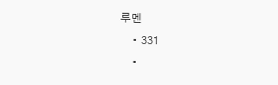루멘
    • 331
    •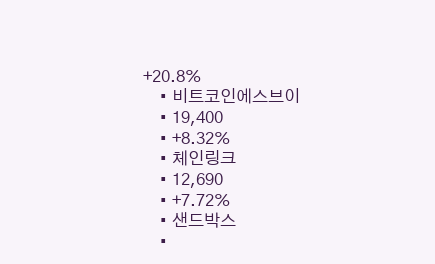+20.8%
    • 비트코인에스브이
    • 19,400
    • +8.32%
    • 체인링크
    • 12,690
    • +7.72%
    • 샌드박스
    •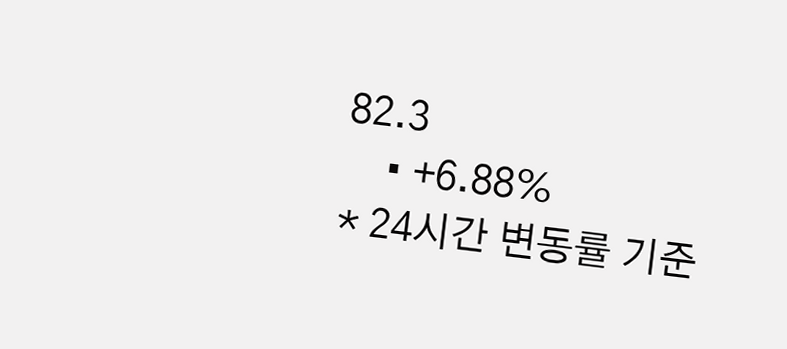82.3
    • +6.88%
* 24시간 변동률 기준